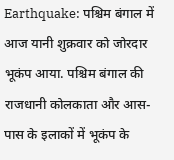Earthquake: पश्चिम बंगाल में आज यानी शुक्रवार को जोरदार भूकंप आया. पश्चिम बंगाल की राजधानी कोलकाता और आस-पास के इलाकों में भूकंप के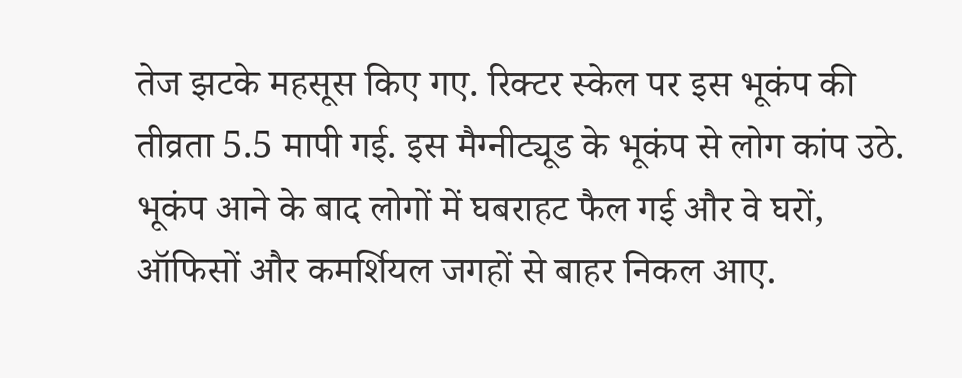तेज झटके महसूस किए गए. रिक्टर स्केल पर इस भूकंप की तीव्रता 5.5 मापी गई. इस मैग्नीट्यूड के भूकंप से लोग कांप उठे. भूकंप आने के बाद लोगों में घबराहट फैल गई और वे घरों, ऑफिसों और कमर्शियल जगहों से बाहर निकल आए.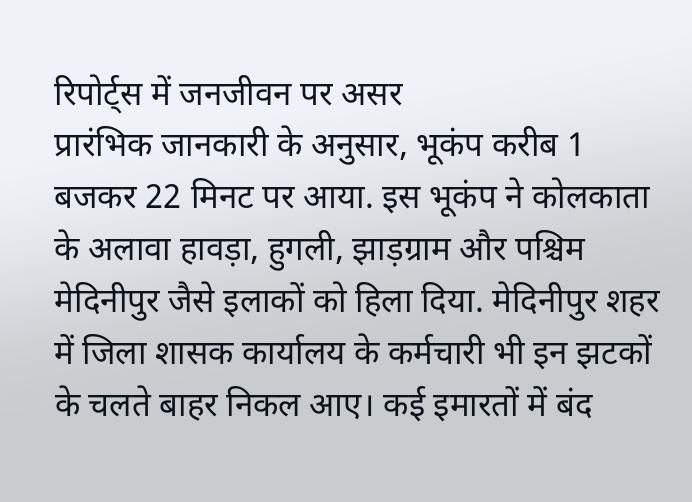रिपोर्ट्स में जनजीवन पर असर
प्रारंभिक जानकारी के अनुसार, भूकंप करीब 1 बजकर 22 मिनट पर आया. इस भूकंप ने कोलकाता के अलावा हावड़ा, हुगली, झाड़ग्राम और पश्चिम मेदिनीपुर जैसे इलाकों को हिला दिया. मेदिनीपुर शहर में जिला शासक कार्यालय के कर्मचारी भी इन झटकों के चलते बाहर निकल आए। कई इमारतों में बंद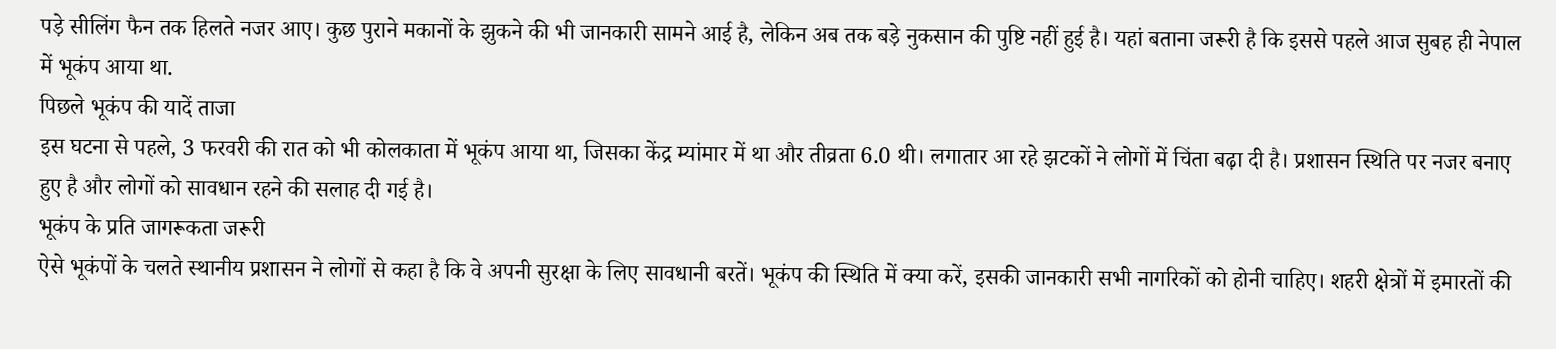पड़े सीलिंग फैन तक हिलते नजर आए। कुछ पुराने मकानों के झुकने की भी जानकारी सामने आई है, लेकिन अब तक बड़े नुकसान की पुष्टि नहीं हुई है। यहां बताना जरूरी है कि इससे पहले आज सुबह ही नेपाल में भूकंप आया था.
पिछले भूकंप की यादें ताजा
इस घटना से पहले, 3 फरवरी की रात को भी कोलकाता में भूकंप आया था, जिसका केंद्र म्यांमार में था और तीव्रता 6.0 थी। लगातार आ रहे झटकों ने लोगों में चिंता बढ़ा दी है। प्रशासन स्थिति पर नजर बनाए हुए है और लोगों को सावधान रहने की सलाह दी गई है।
भूकंप के प्रति जागरूकता जरूरी
ऐसे भूकंपों के चलते स्थानीय प्रशासन ने लोगों से कहा है कि वे अपनी सुरक्षा के लिए सावधानी बरतें। भूकंप की स्थिति में क्या करें, इसकी जानकारी सभी नागरिकों को होनी चाहिए। शहरी क्षेत्रों में इमारतों की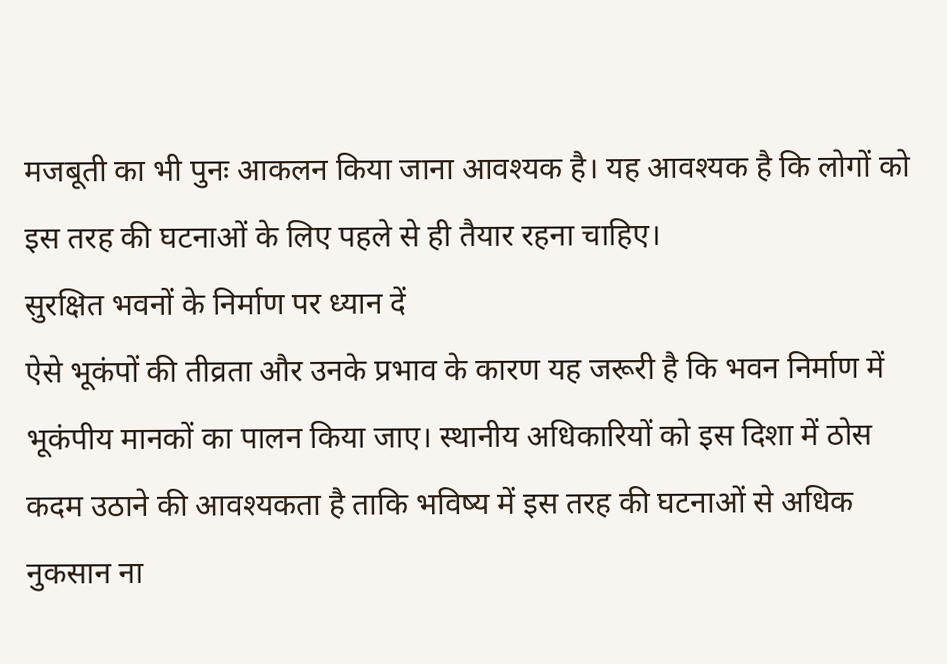मजबूती का भी पुनः आकलन किया जाना आवश्यक है। यह आवश्यक है कि लोगों को इस तरह की घटनाओं के लिए पहले से ही तैयार रहना चाहिए।
सुरक्षित भवनों के निर्माण पर ध्यान दें
ऐसे भूकंपों की तीव्रता और उनके प्रभाव के कारण यह जरूरी है कि भवन निर्माण में भूकंपीय मानकों का पालन किया जाए। स्थानीय अधिकारियों को इस दिशा में ठोस कदम उठाने की आवश्यकता है ताकि भविष्य में इस तरह की घटनाओं से अधिक नुकसान ना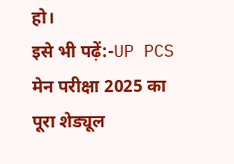हो।
इसे भी पढ़ें:-UP PCS मेन परीक्षा 2025 का पूरा शेड्यूल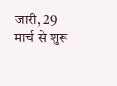जारी, 29 मार्च से शुरू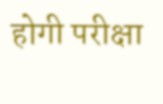होगी परीक्षा